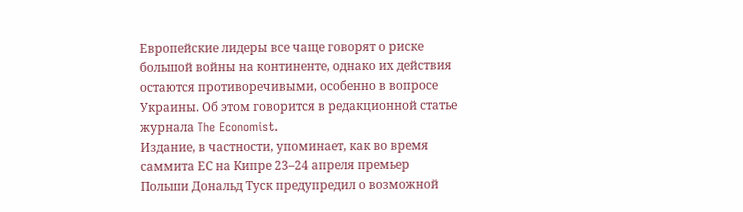Европейские лидеры все чаще говорят о риске большой войны на континенте, однако их действия остаются противоречивыми, особенно в вопросе Украины. Об этом говорится в редакционной статье журнала The Economist.
Издание, в частности, упоминает, как во время саммита ЕС на Кипре 23–24 апреля премьер Польши Дональд Туск предупредил о возможной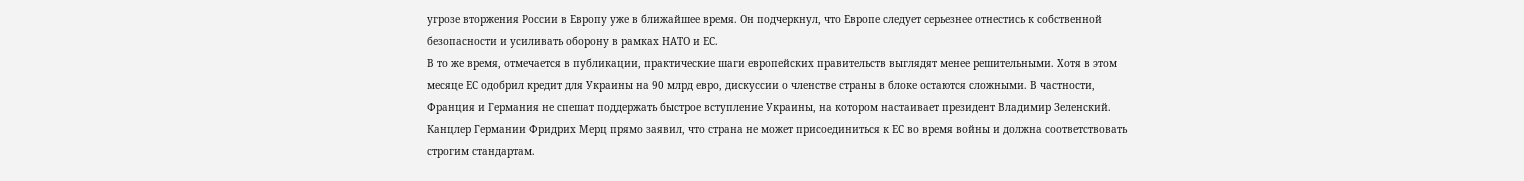угрозе вторжения России в Европу уже в ближайшее время. Он подчеркнул, что Европе следует серьезнее отнестись к собственной безопасности и усиливать оборону в рамках НАТО и ЕС.
В то же время, отмечается в публикации, практические шаги европейских правительств выглядят менее решительными. Хотя в этом месяце ЕС одобрил кредит для Украины на 90 млрд евро, дискуссии о членстве страны в блоке остаются сложными. В частности, Франция и Германия не спешат поддержать быстрое вступление Украины, на котором настаивает президент Владимир Зеленский. Канцлер Германии Фридрих Мерц прямо заявил, что страна не может присоединиться к ЕС во время войны и должна соответствовать строгим стандартам.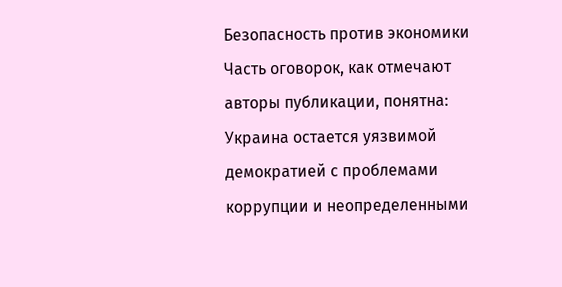Безопасность против экономики
Часть оговорок, как отмечают авторы публикации, понятна: Украина остается уязвимой демократией с проблемами коррупции и неопределенными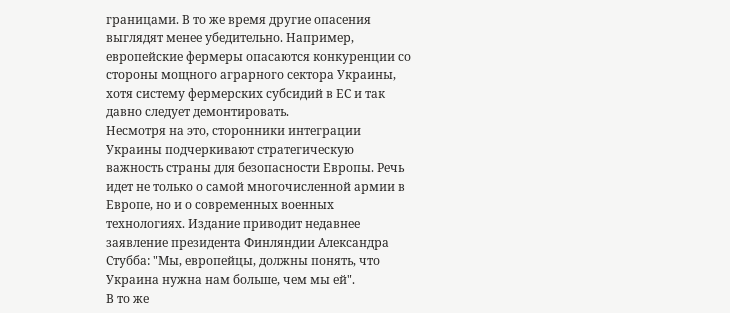границами. В то же время другие опасения выглядят менее убедительно. Например, европейские фермеры опасаются конкуренции со стороны мощного аграрного сектора Украины, хотя систему фермерских субсидий в ЕС и так давно следует демонтировать.
Несмотря на это, сторонники интеграции Украины подчеркивают стратегическую важность страны для безопасности Европы. Речь идет не только о самой многочисленной армии в Европе, но и о современных военных технологиях. Издание приводит недавнее заявление президента Финляндии Александра Стубба: "Мы, европейцы, должны понять, что Украина нужна нам больше, чем мы ей".
В то же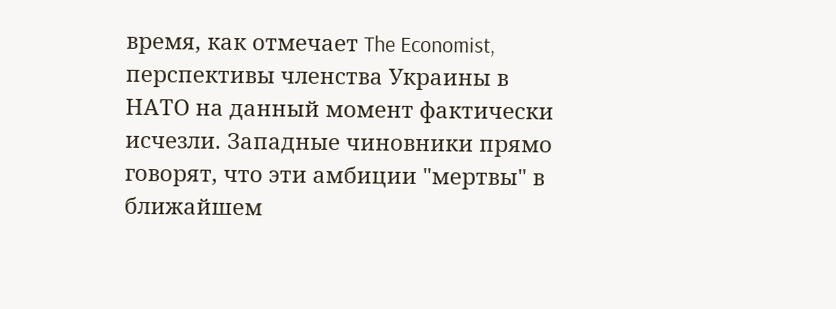время, как отмечает The Economist, перспективы членства Украины в НАТО на данный момент фактически исчезли. Западные чиновники прямо говорят, что эти амбиции "мертвы" в ближайшем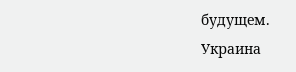будущем.
Украина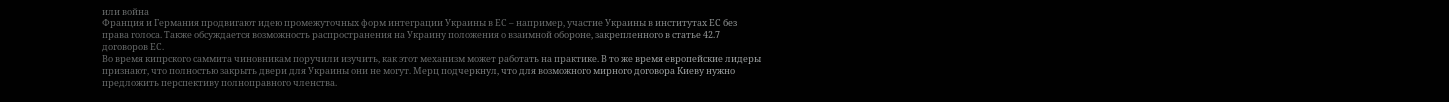или война
Франция и Германия продвигают идею промежуточных форм интеграции Украины в ЕС – например, участие Украины в институтах ЕС без права голоса. Также обсуждается возможность распространения на Украину положения о взаимной обороне, закрепленного в статье 42.7 договоров ЕС.
Во время кипрского саммита чиновникам поручили изучить, как этот механизм может работать на практике. В то же время европейские лидеры признают, что полностью закрыть двери для Украины они не могут. Мерц подчеркнул, что для возможного мирного договора Киеву нужно предложить перспективу полноправного членства.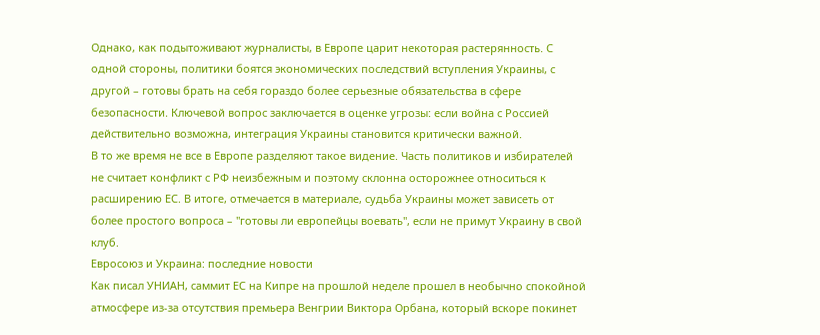Однако, как подытоживают журналисты, в Европе царит некоторая растерянность. С одной стороны, политики боятся экономических последствий вступления Украины, с другой – готовы брать на себя гораздо более серьезные обязательства в сфере безопасности. Ключевой вопрос заключается в оценке угрозы: если война с Россией действительно возможна, интеграция Украины становится критически важной.
В то же время не все в Европе разделяют такое видение. Часть политиков и избирателей не считает конфликт с РФ неизбежным и поэтому склонна осторожнее относиться к расширению ЕС. В итоге, отмечается в материале, судьба Украины может зависеть от более простого вопроса – "готовы ли европейцы воевать", если не примут Украину в свой клуб.
Евросоюз и Украина: последние новости
Как писал УНИАН, саммит ЕС на Кипре на прошлой неделе прошел в необычно спокойной атмосфере из-за отсутствия премьера Венгрии Виктора Орбана, который вскоре покинет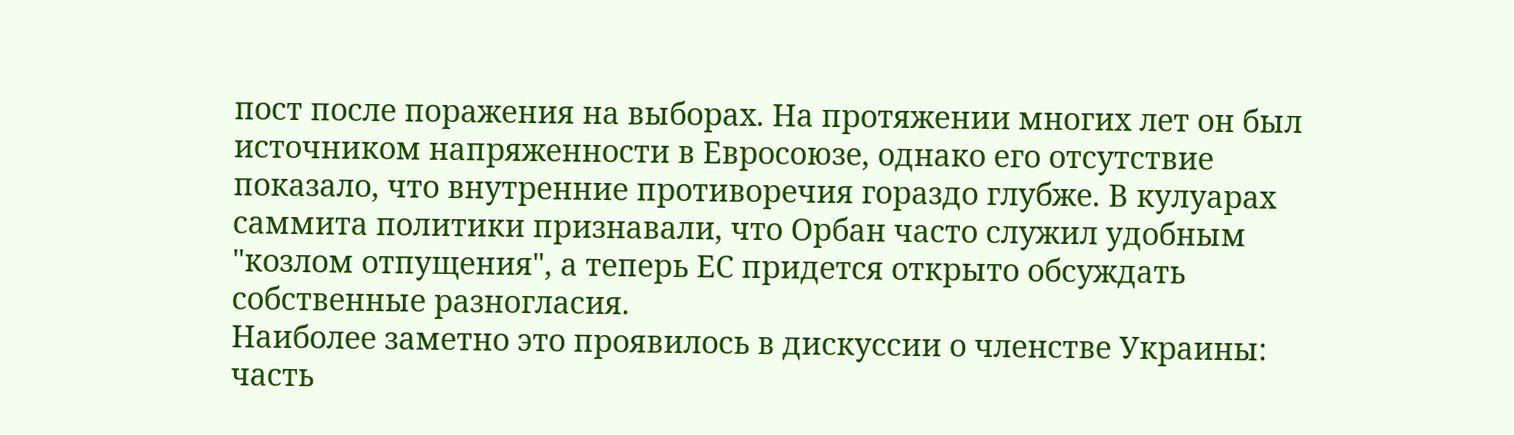пост после поражения на выборах. На протяжении многих лет он был источником напряженности в Евросоюзе, однако его отсутствие показало, что внутренние противоречия гораздо глубже. В кулуарах саммита политики признавали, что Орбан часто служил удобным "козлом отпущения", а теперь ЕС придется открыто обсуждать собственные разногласия.
Наиболее заметно это проявилось в дискуссии о членстве Украины: часть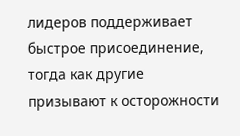лидеров поддерживает быстрое присоединение, тогда как другие призывают к осторожности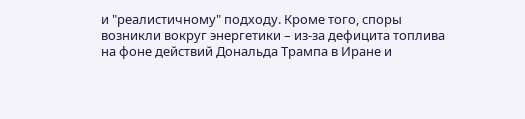и "реалистичному" подходу. Кроме того, споры возникли вокруг энергетики – из-за дефицита топлива на фоне действий Дональда Трампа в Иране и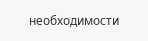необходимости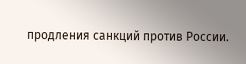продления санкций против России.